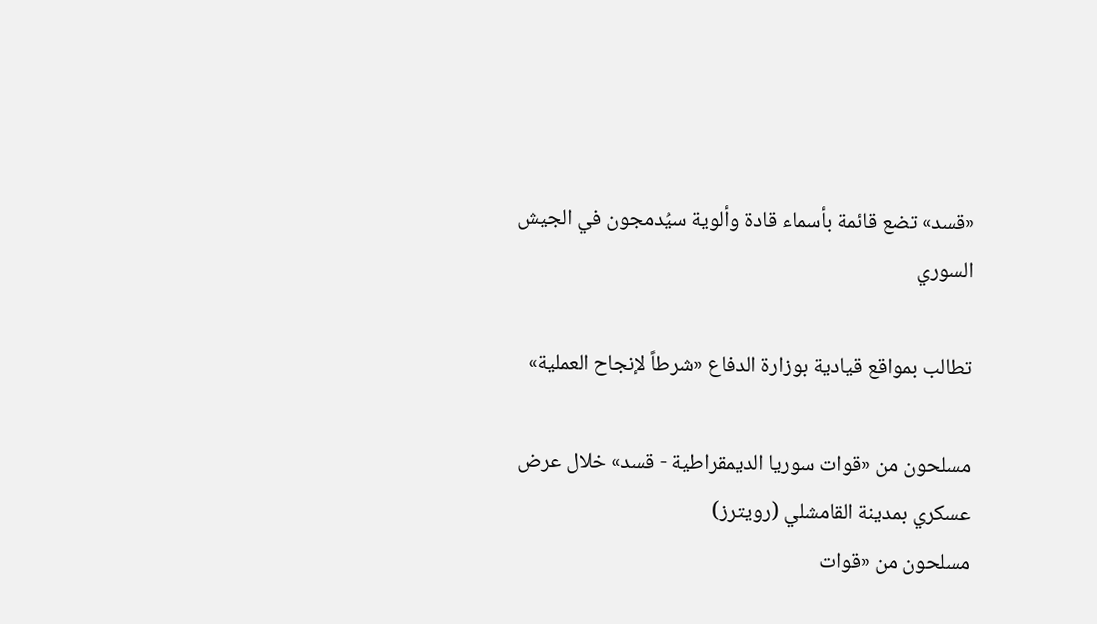«قسد» تضع قائمة بأسماء قادة وألوية سيُدمجون في الجيش السوري

تطالب بمواقع قيادية بوزارة الدفاع «شرطاً لإنجاح العملية»

مسلحون من «قوات سوريا الديمقراطية - قسد» خلال عرض عسكري بمدينة القامشلي (رويترز)
مسلحون من «قوات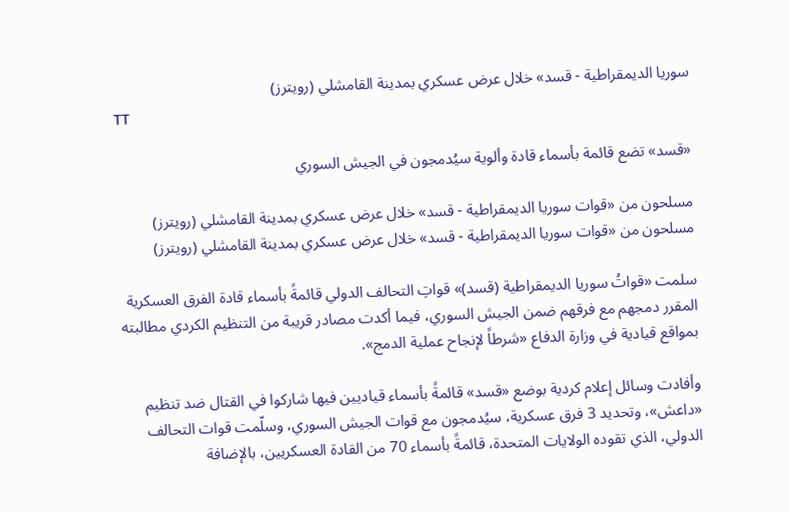سوريا الديمقراطية - قسد» خلال عرض عسكري بمدينة القامشلي (رويترز)
TT

«قسد» تضع قائمة بأسماء قادة وألوية سيُدمجون في الجيش السوري

مسلحون من «قوات سوريا الديمقراطية - قسد» خلال عرض عسكري بمدينة القامشلي (رويترز)
مسلحون من «قوات سوريا الديمقراطية - قسد» خلال عرض عسكري بمدينة القامشلي (رويترز)

سلمت «قواتُ سوريا الديمقراطية (قسد)» قواتِ التحالف الدولي قائمةً بأسماء قادة الفرق العسكرية المقرر دمجهم مع فرقهم ضمن الجيش السوري، فيما أكدت مصادر قريبة من التنظيم الكردي مطالبته بمواقع قيادية في وزارة الدفاع «شرطاً لإنجاح عملية الدمج».

وأفادت وسائل إعلام كردية بوضع «قسد» قائمةً بأسماء قياديين فيها شاركوا في القتال ضد تنظيم «داعش»، وتحديد 3 فرق عسكرية، سيُدمجون مع قوات الجيش السوري، وسلّمت قوات التحالف الدولي، الذي تقوده الولايات المتحدة، قائمةً بأسماء 70 من القادة العسكريين، بالإضافة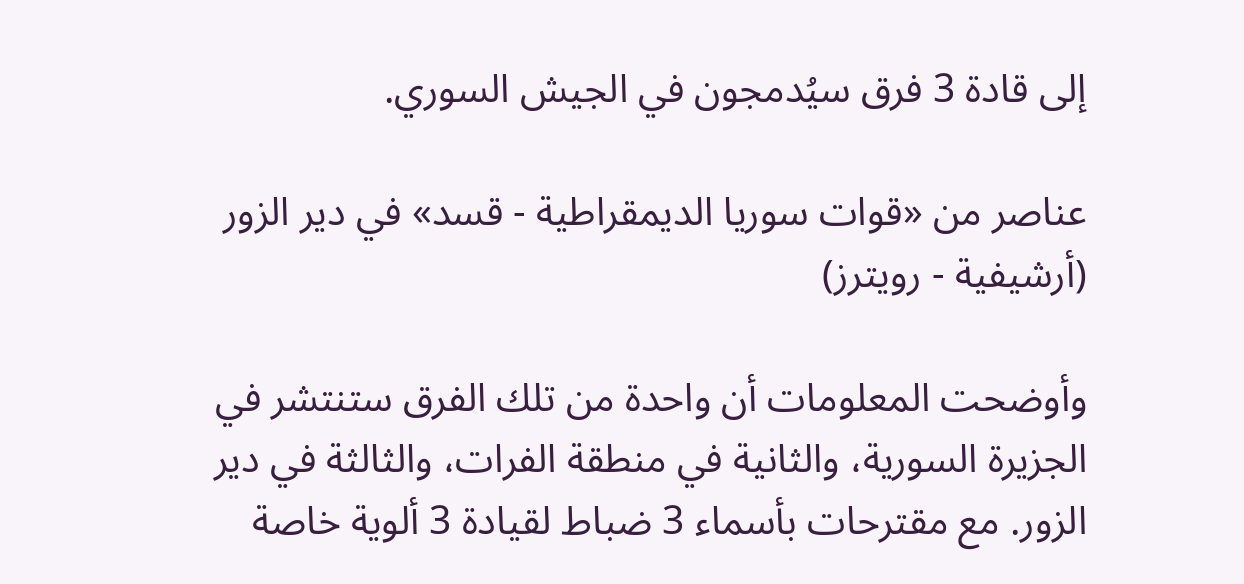إلى قادة 3 فرق سيُدمجون في الجيش السوري.

عناصر من «قوات سوريا الديمقراطية - قسد» في دير الزور (أرشيفية - رويترز)

وأوضحت المعلومات أن واحدة من تلك الفرق ستنتشر في الجزيرة السورية، والثانية في منطقة الفرات، والثالثة في دير الزور. مع مقترحات بأسماء 3 ضباط لقيادة 3 ألوية خاصة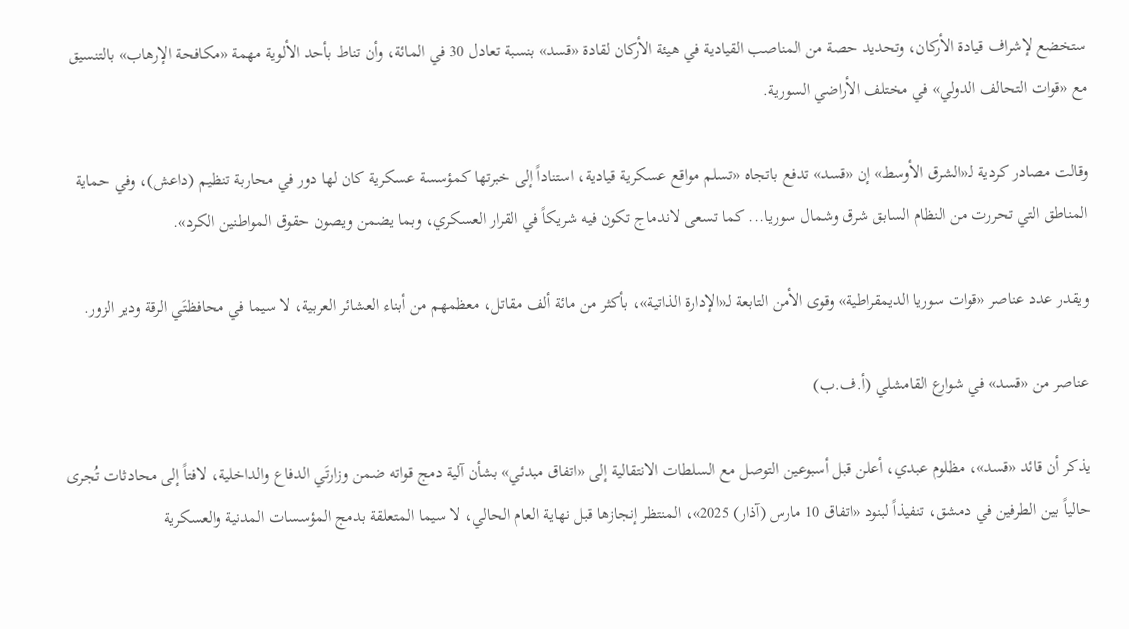ستخضع لإشراف قيادة الأركان، وتحديد حصة من المناصب القيادية في هيئة الأركان لقادة «قسد» بنسبة تعادل 30 في المائة، وأن تناط بأحد الألوية مهمة «مكافحة الإرهاب» بالتنسيق مع «قوات التحالف الدولي» في مختلف الأراضي السورية.

وقالت مصادر كردية لـ«الشرق الأوسط» إن «قسد» تدفع باتجاه «تسلم مواقع عسكرية قيادية، استناداً إلى خبرتها كمؤسسة عسكرية كان لها دور في محاربة تنظيم (داعش)، وفي حماية المناطق التي تحررت من النظام السابق شرق وشمال سوريا... كما تسعى لاندماج تكون فيه شريكاً في القرار العسكري، وبما يضمن ويصون حقوق المواطنين الكرد».

ويقدر عدد عناصر «قوات سوريا الديمقراطية» وقوى الأمن التابعة لـ«الإدارة الذاتية»، بأكثر من مائة ألف مقاتل، معظمهم من أبناء العشائر العربية، لا سيما في محافظتَي الرقة ودير الزور.

عناصر من «قسد» في شوارع القامشلي (أ.ف.ب)

يذكر أن قائد «قسد»، مظلوم عبدي، أعلن قبل أسبوعين التوصل مع السلطات الانتقالية إلى «اتفاق مبدئي» بشأن آلية دمج قواته ضمن وزارتَي الدفاع والداخلية، لافتاً إلى محادثات تُجرى حالياً بين الطرفين في دمشق، تنفيذاً لبنود «اتفاق 10 مارس (آذار) 2025»، المنتظر إنجازها قبل نهاية العام الحالي، لا سيما المتعلقة بدمج المؤسسات المدنية والعسكرية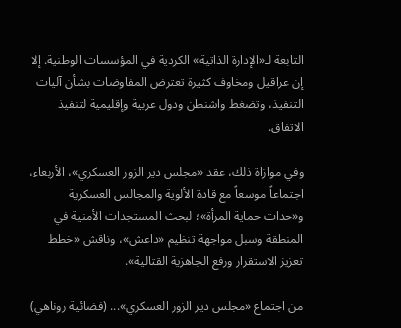التابعة لـ«الإدارة الذاتية» الكردية في المؤسسات الوطنية. إلا إن عراقيل ومخاوف كثيرة تعترض المفاوضات بشأن آليات التنفيذ، وتضغط واشنطن ودول عربية وإقليمية لتنفيذ الاتفاق.

وفي موازاة ذلك، عقد «مجلس دير الزور العسكري»، الأربعاء، اجتماعاً موسعاً مع قادة الألوية والمجالس العسكرية و«حدات حماية المرأة»؛ لبحث المستجدات الأمنية في المنطقة وسبل مواجهة تنظيم «داعش»، وناقش «خطط تعزيز الاستقرار ورفع الجاهزية القتالية».

من اجتماع «مجلس دير الزور العسكري»... (فضائية روناهي)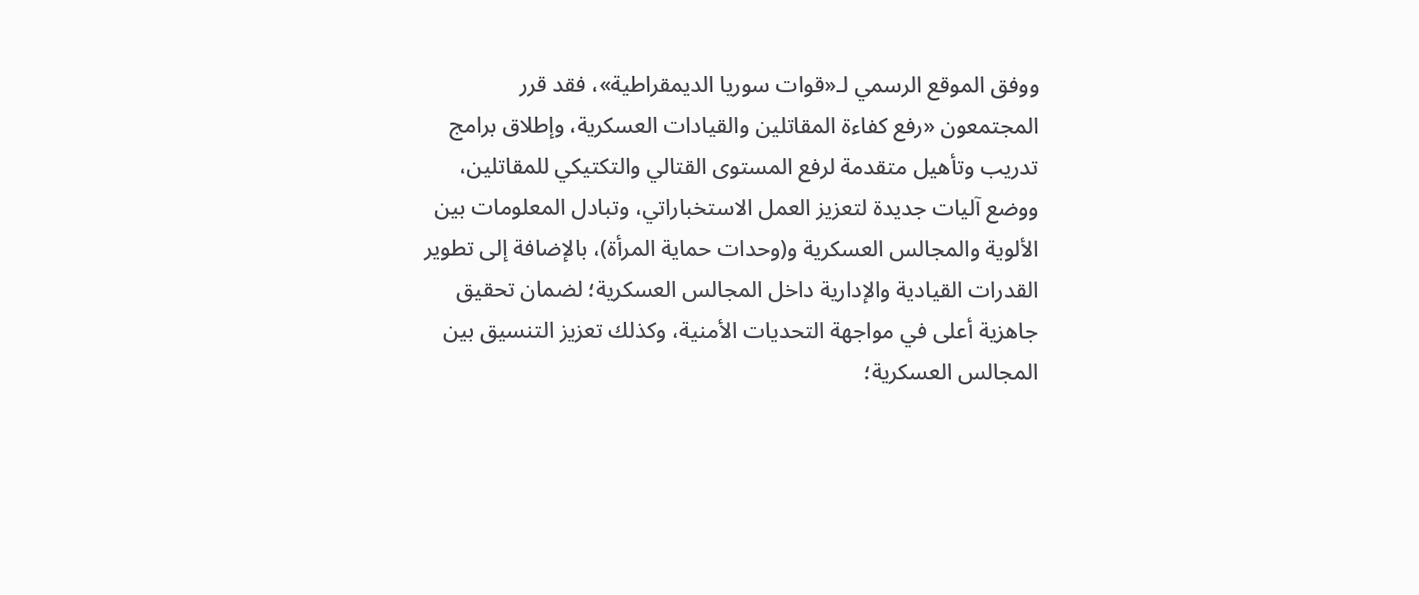ووفق الموقع الرسمي لـ«قوات سوريا الديمقراطية»، فقد قرر المجتمعون «رفع كفاءة المقاتلين والقيادات العسكرية، وإطلاق برامج تدريب وتأهيل متقدمة لرفع المستوى القتالي والتكتيكي للمقاتلين، ووضع آليات جديدة لتعزيز العمل الاستخباراتي، وتبادل المعلومات بين الألوية والمجالس العسكرية و(وحدات حماية المرأة)، بالإضافة إلى تطوير القدرات القيادية والإدارية داخل المجالس العسكرية؛ لضمان تحقيق جاهزية أعلى في مواجهة التحديات الأمنية، وكذلك تعزيز التنسيق بين المجالس العسكرية؛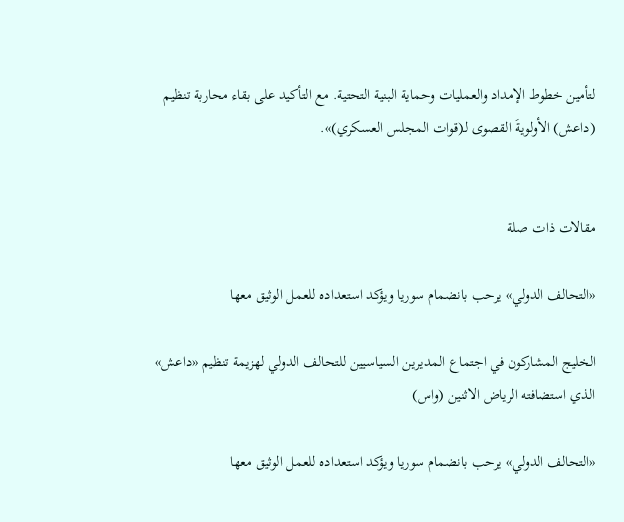لتأمين خطوط الإمداد والعمليات وحماية البنية التحتية. مع التأكيد على بقاء محاربة تنظيم (داعش) الأولويةَ القصوى لـ(قوات المجلس العسكري)».


مقالات ذات صلة

«التحالف الدولي» يرحب بانضمام سوريا ويؤكد استعداده للعمل الوثيق معها

الخليج المشاركون في اجتماع المديرين السياسيين للتحالف الدولي لهزيمة تنظيم «داعش» الذي استضافته الرياض الاثنين (واس)

«التحالف الدولي» يرحب بانضمام سوريا ويؤكد استعداده للعمل الوثيق معها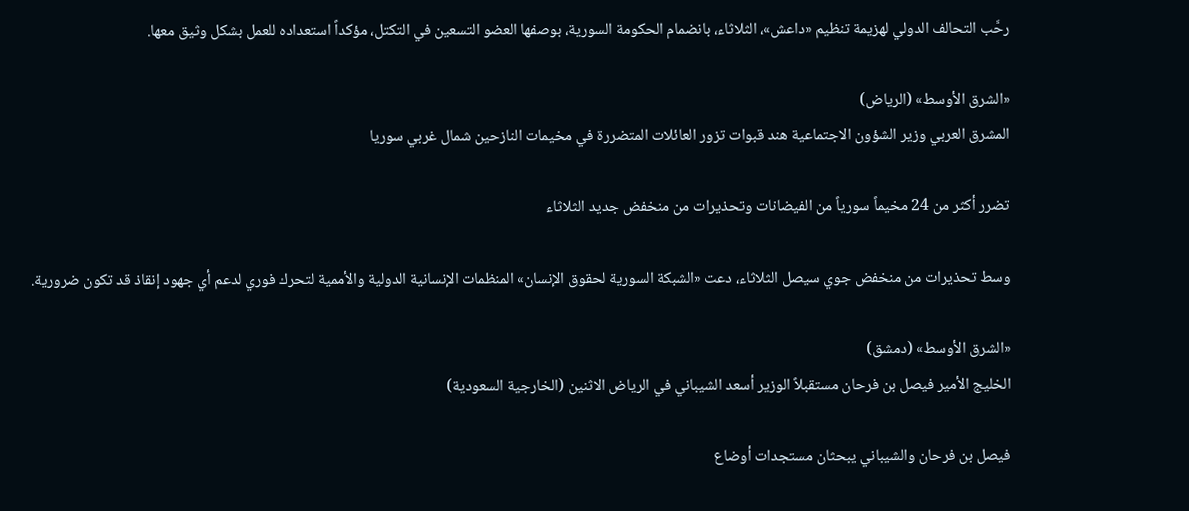رحَّب التحالف الدولي لهزيمة تنظيم «داعش»، الثلاثاء، بانضمام الحكومة السورية، بوصفها العضو التسعين في التكتل، مؤكداً استعداده للعمل بشكل وثيق معها.

«الشرق الأوسط» (الرياض)
المشرق العربي وزير الشؤون الاجتماعية هند قبوات تزور العائلات المتضررة في مخيمات النازحين شمال غربي سوريا

تضرر أكثر من 24 مخيماً سورياً من الفيضانات وتحذيرات من منخفض جديد الثلاثاء

وسط تحذيرات من منخفض جوي سيصل الثلاثاء، دعت «الشبكة السورية لحقوق الإنسان» المنظمات الإنسانية الدولية والأممية لتحرك فوري لدعم أي جهود إنقاذ قد تكون ضرورية.

«الشرق الأوسط» (دمشق)
الخليج الأمير فيصل بن فرحان مستقبلاً الوزير أسعد الشيباني في الرياض الاثنين (الخارجية السعودية)

فيصل بن فرحان والشيباني يبحثان مستجدات أوضاع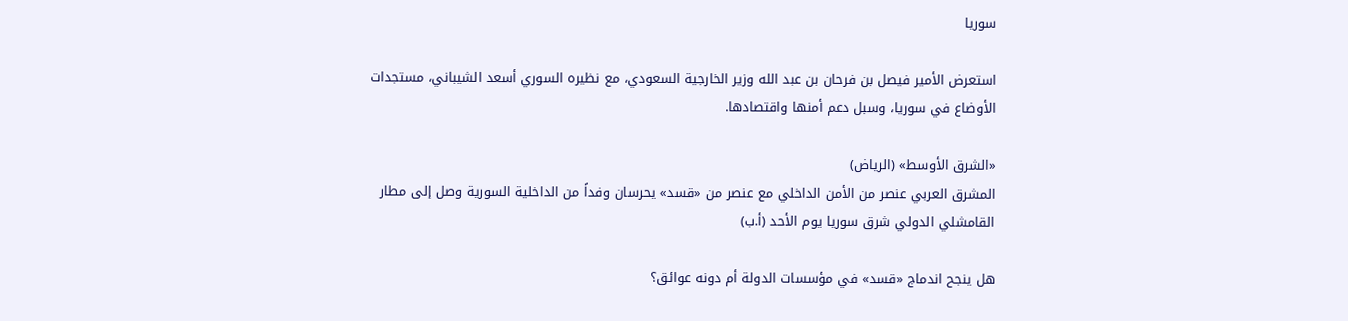سوريا

استعرض الأمير فيصل بن فرحان بن عبد الله وزير الخارجية السعودي، مع نظيره السوري أسعد الشيباني، مستجدات الأوضاع في سوريا، وسبل دعم أمنها واقتصادها.

«الشرق الأوسط» (الرياض)
المشرق العربي عنصر من الأمن الداخلي مع عنصر من «قسد» يحرسان وفداً من الداخلية السورية وصل إلى مطار القامشلي الدولي شرق سوريا يوم الأحد (أ.ب)

هل ينجح اندماج «قسد» في مؤسسات الدولة أم دونه عوائق؟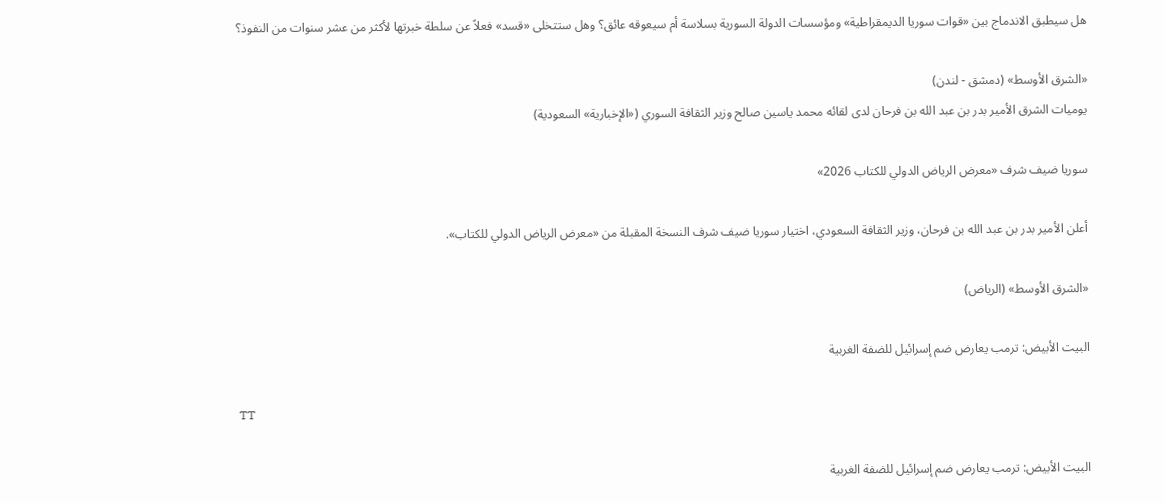هل سيطبق الاندماج بين «قوات سوريا الديمقراطية» ومؤسسات الدولة السورية بسلاسة أم سيعوقه عائق؟ وهل ستتخلى «قسد» فعلاً عن سلطة خبرتها لأكثر من عشر سنوات من النفوذ؟

«الشرق الأوسط» (دمشق - لندن)
يوميات الشرق الأمير بدر بن عبد الله بن فرحان لدى لقائه محمد ياسين صالح وزير الثقافة السوري («الإخبارية» السعودية)

سوريا ضيف شرف «معرض الرياض الدولي للكتاب 2026»

أعلن الأمير بدر بن عبد الله بن فرحان، وزير الثقافة السعودي، اختيار سوريا ضيف شرف النسخة المقبلة من «معرض الرياض الدولي للكتاب».

«الشرق الأوسط» (الرياض)

البيت الأبيض: ترمب يعارض ضم إسرائيل للضفة الغربية

TT

البيت الأبيض: ترمب يعارض ضم إسرائيل للضفة الغربية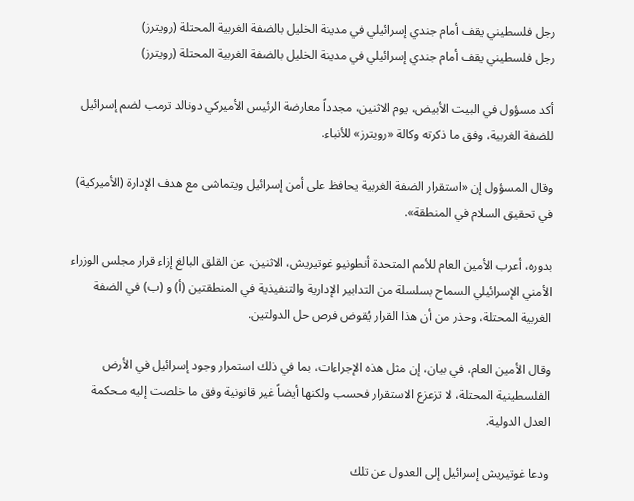رجل فلسطيني يقف أمام جندي إسرائيلي في مدينة الخليل بالضفة الغربية المحتلة (رويترز)
رجل فلسطيني يقف أمام جندي إسرائيلي في مدينة الخليل بالضفة الغربية المحتلة (رويترز)

أكد مسؤول في ‌البيت الأبيض، ‌يوم الاثنين، مجدداً معارضة ‌الرئيس الأميركي دونالد ترمب لضم إسرائيل للضفة الغربية، وفق ما ذكرته وكالة «رويترز» للأنباء.

وقال ‌المسؤول إن ‍«استقرار الضفة الغربية يحافظ على أمن إسرائيل ويتماشى مع هدف الإدارة (الأميركية) في تحقيق السلام في المنطقة».

بدوره، أعرب الأمين العام للأمم المتحدة أنطونيو غوتيريش، الاثنين، عن القلق البالغ إزاء قرار مجلس الوزراء الأمني الإسرائيلي السماح بسلسلة من التدابير الإدارية والتنفيذية في المنطقتين (أ) و (ب) في الضفة الغربية المحتلة، وحذر من أن هذا القرار يُقوض فرص حل الدولتين.

وقال الأمين العام، في بيان، إن مثل هذه الإجراءات، بما في ذلك استمرار وجود إسرائيل في الأرض الفلسطينية المحتلة، لا تزعزع الاستقرار فحسب ولكنها أيضاً غير قانونية وفق ما خلصت إليه مـحكمة العدل الدولية.

ودعا غوتيريش إسرائيل إلى العدول عن تلك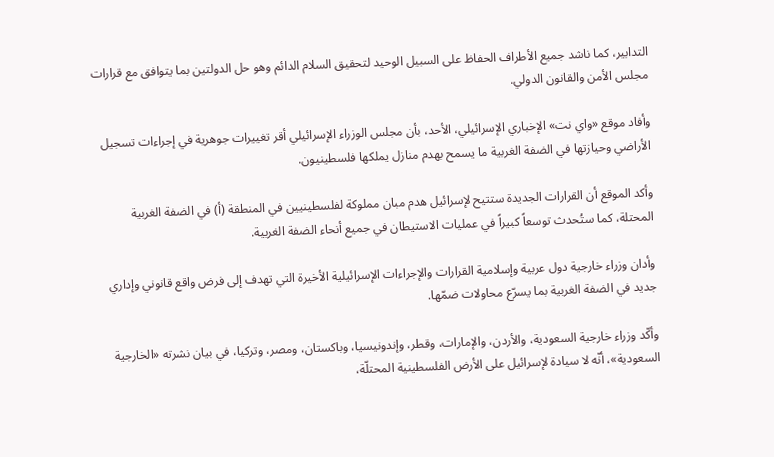التدابير، كما ناشد جميع الأطراف الحفاظ على السبيل الوحيد لتحقيق السلام الدائم وهو حل الدولتين بما يتوافق مع قرارات مجلس الأمن والقانون الدولي.

وأفاد موقع «واي نت» الإخباري الإسرائيلي، الأحد، بأن مجلس الوزراء الإسرائيلي أقر تغييرات جوهرية في إجراءات تسجيل الأراضي وحيازتها في الضفة الغربية ما يسمح بهدم منازل يملكها فلسطينيون.

وأكد الموقع أن القرارات الجديدة ستتيح لإسرائيل هدم مبان مملوكة لفلسطينيين في المنطقة (أ) في الضفة الغربية المحتلة، كما ستُحدث توسعاً كبيراً في عمليات الاستيطان في جميع أنحاء الضفة الغربية.

وأدان وزراء خارجية دول عربية وإسلامية القرارات والإجراءات الإسرائيلية الأخيرة التي تهدف إلى فرض واقع قانوني وإداري جديد في الضفة الغربية بما يسرّع محاولات ضمّها.

وأكّد وزراء خارجية السعودية، والأردن، والإمارات، وقطر، وإندونيسيا، وباكستان، ومصر، وتركيا، في بيان نشرته «الخارجية السعودية»، أنّه لا سيادة لإسرائيل على الأرض الفلسطينية المحتلّة،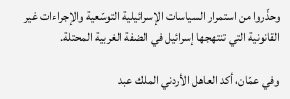وحذّروا من استمرار السياسات الإسرائيلية التوسّعية والإجراءات غير القانونية التي تنتهجها إسرائيل في الضفة الغربية المحتلة.

وفي عمّان، أكد العاهل الأردني الملك عبد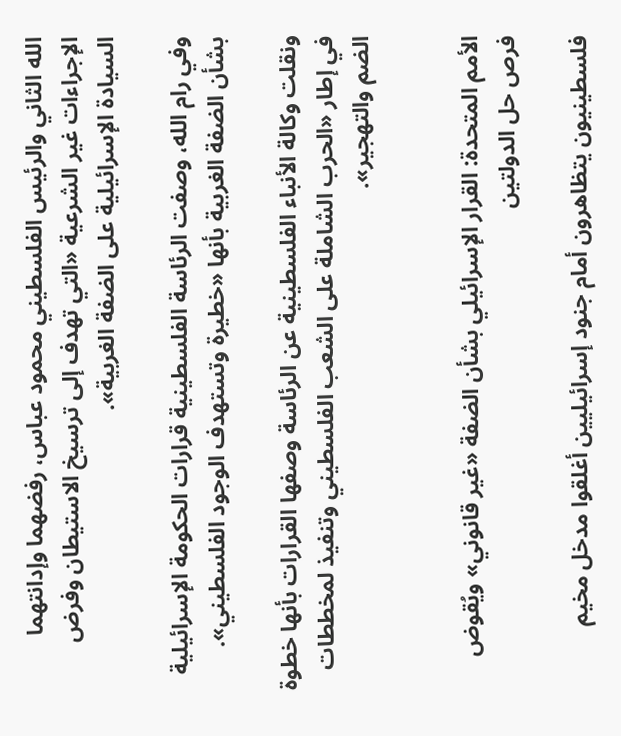الله الثاني والرئيس الفلسطيني محمود عباس، رفضهما وإدانتهما الإجراءات غير الشرعية «التي تهدف إلى ترسيخ الاستيطان وفرض السيادة الإسرائيلية على الضفة الغربية».

وفي رام الله، وصفت الرئاسة الفلسطينية قرارات الحكومة الإسرائيلية بشأن الضفة الغربية بأنها «خطيرة وتستهدف الوجود الفلسطيني».

ونقلت وكالة الأنباء الفلسطينية عن الرئاسة وصفها القرارات بأنها خطوة في إطار «الحرب الشاملة على الشعب الفلسطيني وتنفيذ لمخططات الضم والتهجير».


الأمم المتحدة: القرار الإسرائيلي بشأن الضفة «غير قانوني» ويُقوض فرص حل الدولتين

فلسطينيون يتظاهرون أمام جنود إسرائيليين أغلقوا مدخل مخيم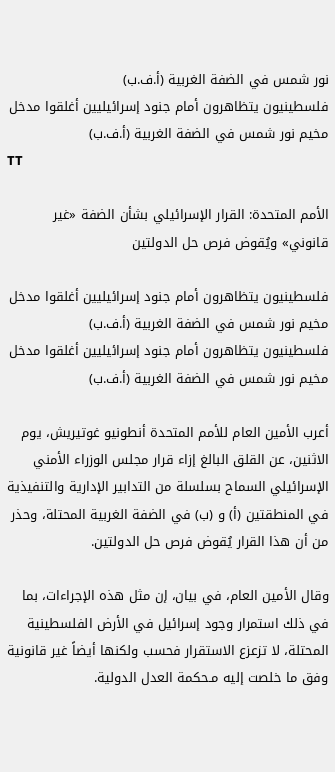نور شمس في الضفة الغربية (أ.ف.ب)
فلسطينيون يتظاهرون أمام جنود إسرائيليين أغلقوا مدخل مخيم نور شمس في الضفة الغربية (أ.ف.ب)
TT

الأمم المتحدة: القرار الإسرائيلي بشأن الضفة «غير قانوني» ويُقوض فرص حل الدولتين

فلسطينيون يتظاهرون أمام جنود إسرائيليين أغلقوا مدخل مخيم نور شمس في الضفة الغربية (أ.ف.ب)
فلسطينيون يتظاهرون أمام جنود إسرائيليين أغلقوا مدخل مخيم نور شمس في الضفة الغربية (أ.ف.ب)

أعرب الأمين العام للأمم المتحدة أنطونيو غوتيريش، يوم الاثنين، عن القلق البالغ إزاء قرار مجلس الوزراء الأمني الإسرائيلي السماح بسلسلة من التدابير الإدارية والتنفيذية في المنطقتين (أ) و (ب) في الضفة الغربية المحتلة، وحذر من أن هذا القرار يُقوض فرص حل الدولتين.

وقال الأمين العام، في بيان، إن مثل هذه الإجراءات، بما في ذلك استمرار وجود إسرائيل في الأرض الفلسطينية المحتلة، لا تزعزع الاستقرار فحسب ولكنها أيضاً غير قانونية وفق ما خلصت إليه مـحكمة العدل الدولية.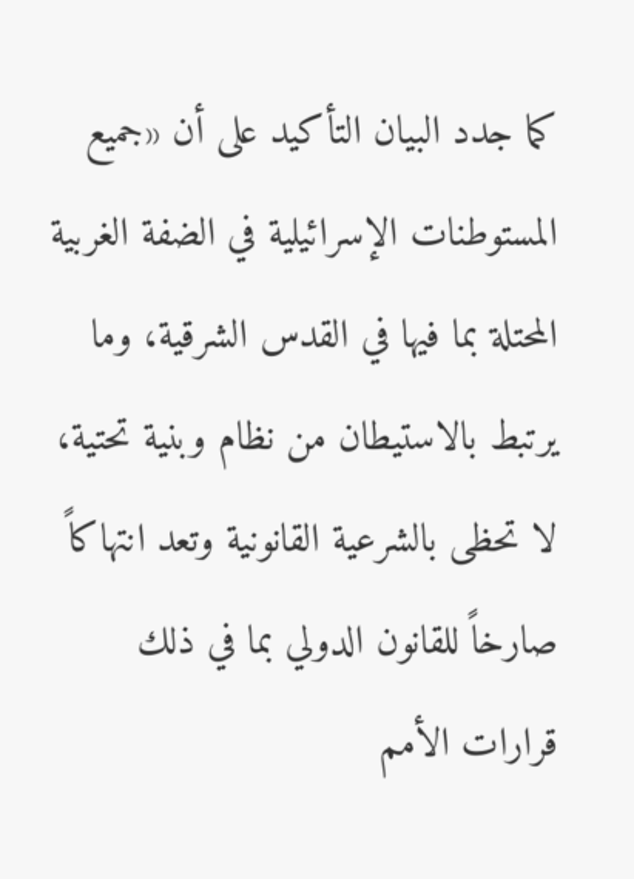كما جدد البيان التأكيد على أن «جميع المستوطنات الإسرائيلية في الضفة الغربية المحتلة بما فيها في القدس الشرقية، وما يرتبط بالاستيطان من نظام وبنية تحتية، لا تحظى بالشرعية القانونية وتعد انتهاكاً صارخاً للقانون الدولي بما في ذلك قرارات الأمم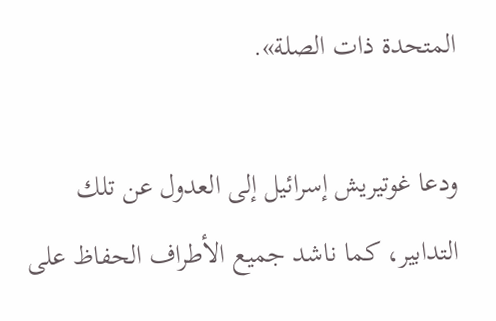المتحدة ذات الصلة».

ودعا غوتيريش إسرائيل إلى العدول عن تلك التدابير، كما ناشد جميع الأطراف الحفاظ على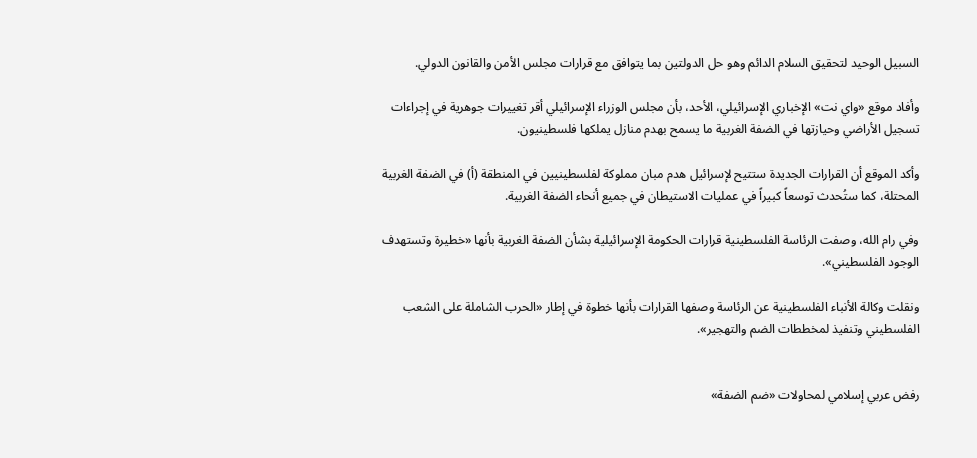السبيل الوحيد لتحقيق السلام الدائم وهو حل الدولتين بما يتوافق مع قرارات مجلس الأمن والقانون الدولي.

وأفاد موقع «واي نت» الإخباري الإسرائيلي، الأحد، بأن مجلس الوزراء الإسرائيلي أقر تغييرات جوهرية في إجراءات تسجيل الأراضي وحيازتها في الضفة الغربية ما يسمح بهدم منازل يملكها فلسطينيون.

وأكد الموقع أن القرارات الجديدة ستتيح لإسرائيل هدم مبان مملوكة لفلسطينيين في المنطقة (أ) في الضفة الغربية المحتلة، كما ستُحدث توسعاً كبيراً في عمليات الاستيطان في جميع أنحاء الضفة الغربية.

وفي رام الله، وصفت الرئاسة الفلسطينية قرارات الحكومة الإسرائيلية بشأن الضفة الغربية بأنها «خطيرة وتستهدف الوجود الفلسطيني».

ونقلت وكالة الأنباء الفلسطينية عن الرئاسة وصفها القرارات بأنها خطوة في إطار «الحرب الشاملة على الشعب الفلسطيني وتنفيذ لمخططات الضم والتهجير».


رفض عربي إسلامي لمحاولات «ضم الضفة»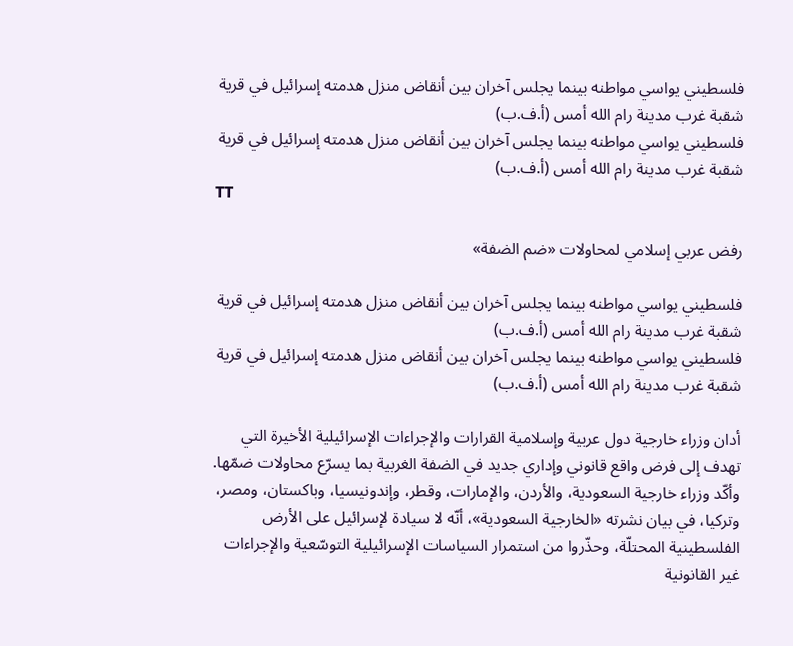فلسطيني يواسي مواطنه بينما يجلس آخران بين أنقاض منزل هدمته إسرائيل في قرية شقبة غرب مدينة رام الله أمس (أ.ف.ب)
فلسطيني يواسي مواطنه بينما يجلس آخران بين أنقاض منزل هدمته إسرائيل في قرية شقبة غرب مدينة رام الله أمس (أ.ف.ب)
TT

رفض عربي إسلامي لمحاولات «ضم الضفة»

فلسطيني يواسي مواطنه بينما يجلس آخران بين أنقاض منزل هدمته إسرائيل في قرية شقبة غرب مدينة رام الله أمس (أ.ف.ب)
فلسطيني يواسي مواطنه بينما يجلس آخران بين أنقاض منزل هدمته إسرائيل في قرية شقبة غرب مدينة رام الله أمس (أ.ف.ب)

أدان وزراء خارجية دول عربية وإسلامية القرارات والإجراءات الإسرائيلية الأخيرة التي تهدف إلى فرض واقع قانوني وإداري جديد في الضفة الغربية بما يسرّع محاولات ضمّها. وأكّد وزراء خارجية السعودية، والأردن، والإمارات، وقطر، وإندونيسيا، وباكستان، ومصر، وتركيا، في بيان نشرته «الخارجية السعودية»، أنّه لا سيادة لإسرائيل على الأرض الفلسطينية المحتلّة، وحذّروا من استمرار السياسات الإسرائيلية التوسّعية والإجراءات غير القانونية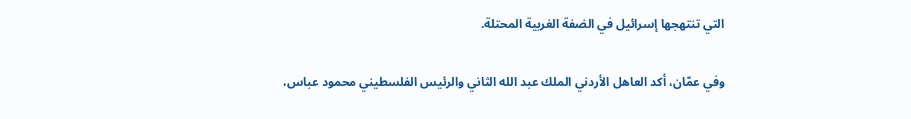التي تنتهجها إسرائيل في الضفة الغربية المحتلة.

وفي عمّان، أكد العاهل الأردني الملك عبد الله الثاني والرئيس الفلسطيني محمود عباس،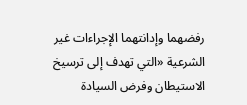رفضهما وإدانتهما الإجراءات غير الشرعية «التي تهدف إلى ترسيخ الاستيطان وفرض السيادة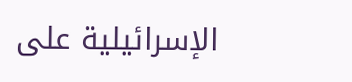الإسرائيلية على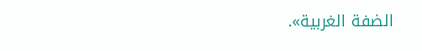الضفة الغربية».